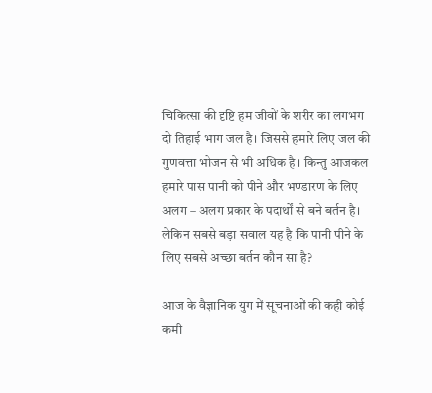चिकित्सा की दृष्टि हम जीवों के शरीर का लगभग दो तिहाई भाग जल है। जिससे हमारे लिए जल की गुणवत्ता भोजन से भी अधिक है। किन्तु आजकल हमारे पास पानी को पीने और भण्डारण के लिए अलग – अलग प्रकार के पदार्थों से बने बर्तन है। लेकिन सबसे बड़ा सवाल यह है कि पानी पीने के लिए सबसे अच्छा बर्तन कौन सा है?

आज के वैज्ञानिक युग में सूचनाओं की कही कोई कमी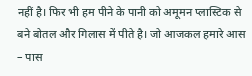नहीं है। फिर भी हम पीने के पानी को अमूमन प्लास्टिक से बने बोतल और गिलास में पीते है। जो आजकल हमारे आस – पास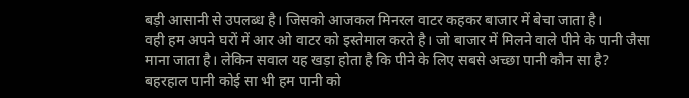बड़ी आसानी से उपलब्ध है। जिसको आजकल मिनरल वाटर कहकर बाजार में बेचा जाता है।
वही हम अपने घरों में आर ओ वाटर को इस्तेमाल करते है। जो बाजार में मिलने वाले पीने के पानी जैसा माना जाता है। लेकिन सवाल यह खड़ा होता है कि पीने के लिए सबसे अच्छा पानी कौन सा है?
बहरहाल पानी कोई सा भी हम पानी को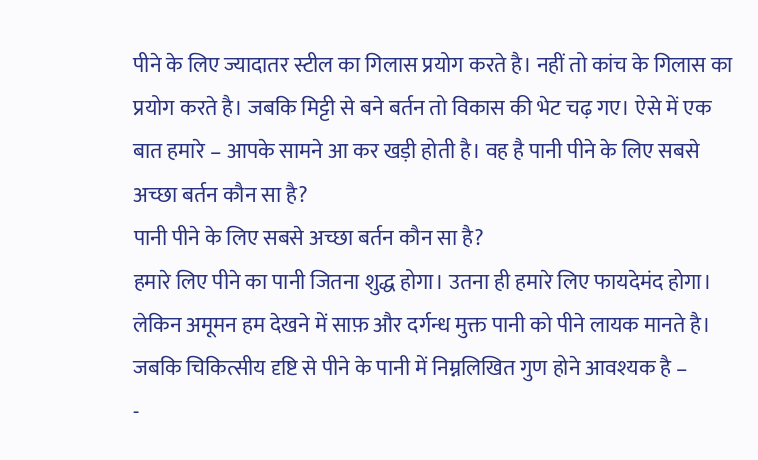पीने के लिए ज्यादातर स्टील का गिलास प्रयोग करते है। नहीं तो कांच के गिलास का प्रयोग करते है। जबकि मिट्टी से बने बर्तन तो विकास की भेट चढ़ गए। ऐसे में एक बात हमारे – आपके सामने आ कर खड़ी होती है। वह है पानी पीने के लिए सबसे अच्छा बर्तन कौन सा है?
पानी पीने के लिए सबसे अच्छा बर्तन कौन सा है?
हमारे लिए पीने का पानी जितना शुद्ध होगा। उतना ही हमारे लिए फायदेमंद होगा। लेकिन अमूमन हम देखने में साफ़ और दर्गन्ध मुक्त पानी को पीने लायक मानते है। जबकि चिकित्सीय दृष्टि से पीने के पानी में निम्नलिखित गुण होने आवश्यक है –
-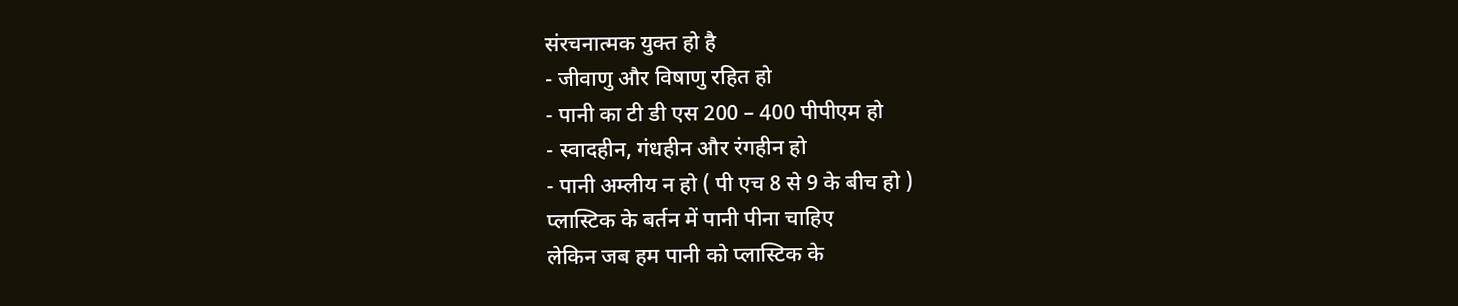संरचनात्मक युक्त हो है
- जीवाणु और विषाणु रहित हो
- पानी का टी डी एस 200 – 400 पीपीएम हो
- स्वादहीन, गंधहीन और रंगहीन हो
- पानी अम्लीय न हो ( पी एच 8 से 9 के बीच हो )
प्लास्टिक के बर्तन में पानी पीना चाहिए
लेकिन जब हम पानी को प्लास्टिक के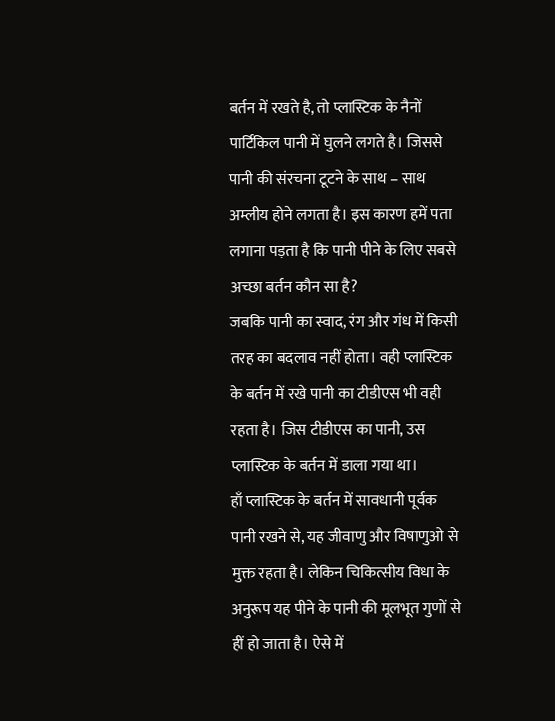बर्तन में रखते है, तो प्लास्टिक के नैनों पार्टिकिल पानी में घुलने लगते है। जिससे पानी की संरचना टूटने के साथ – साथ अम्लीय होने लगता है। इस कारण हमें पता लगाना पड़ता है कि पानी पीने के लिए सबसे अच्छा बर्तन कौन सा है?
जबकि पानी का स्वाद, रंग और गंध में किसी तरह का बदलाव नहीं होता। वही प्लास्टिक के बर्तन में रखे पानी का टीडीएस भी वही रहता है। जिस टीडीएस का पानी, उस प्लास्टिक के बर्तन में डाला गया था।
हाँ प्लास्टिक के बर्तन में सावधानी पूर्वक पानी रखने से, यह जीवाणु और विषाणुओ से मुक्त रहता है। लेकिन चिकित्सीय विधा के अनुरूप यह पीने के पानी की मूलभूत गुणों से हीं हो जाता है। ऐसे में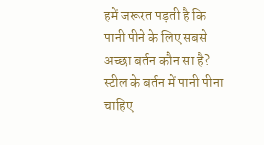हमें जरूरत पड़ती है कि पानी पीने के लिए सबसे अच्छा बर्तन कौन सा है?
स्टील के बर्तन में पानी पीना चाहिए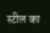स्टील का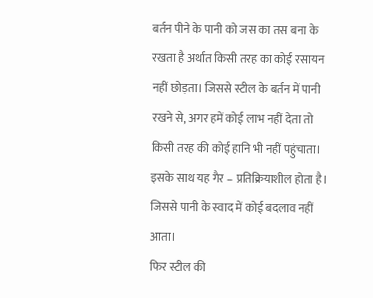बर्तन पीने के पानी को जस का तस बना के रखता है अर्थात किसी तरह का कोई रसायन नहीं छोड़ता। जिससे स्टील के बर्तन में पानी रखने से, अगर हमें कोई लाभ नहीं देता तो किसी तरह की कोई हानि भी नहीं पहुंचाता।
इसके साथ यह गैर – प्रतिक्रियाशील होता है। जिससे पानी के स्वाद में कोई बदलाव नहीं आता।
फिर स्टील की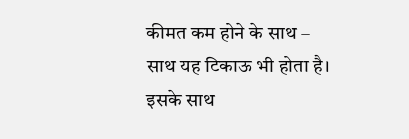कीमत कम होने के साथ – साथ यह टिकाऊ भी होता है। इसके साथ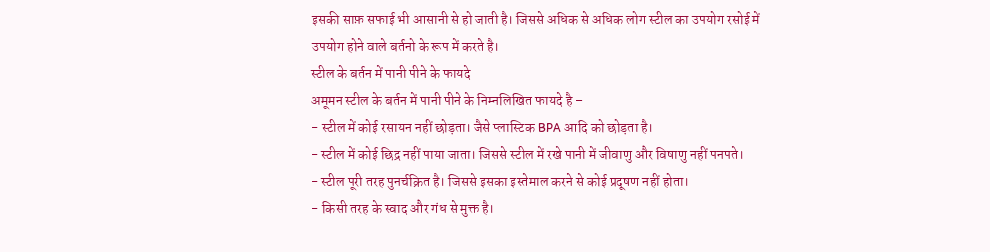इसकी साफ़ सफाई भी आसानी से हो जाती है। जिससे अधिक से अधिक लोग स्टील का उपयोग रसोई में उपयोग होने वाले बर्तनो के रूप में करते है।
स्टील के बर्तन में पानी पीने के फायदे
अमूमन स्टील के बर्तन में पानी पीने के निम्नलिखित फायदे है –
- स्टील में कोई रसायन नहीं छोड़ता। जैसे प्लास्टिक BPA आदि को छोड़ता है।
- स्टील में कोई छिद्र नहीं पाया जाता। जिससे स्टील में रखे पानी में जीवाणु और विषाणु नहीं पनपते।
- स्टील पूरी तरह पुनर्चक्रित है। जिससे इसका इस्तेमाल करने से कोई प्रदूषण नहीं होता।
- किसी तरह के स्वाद और गंध से मुक्त है।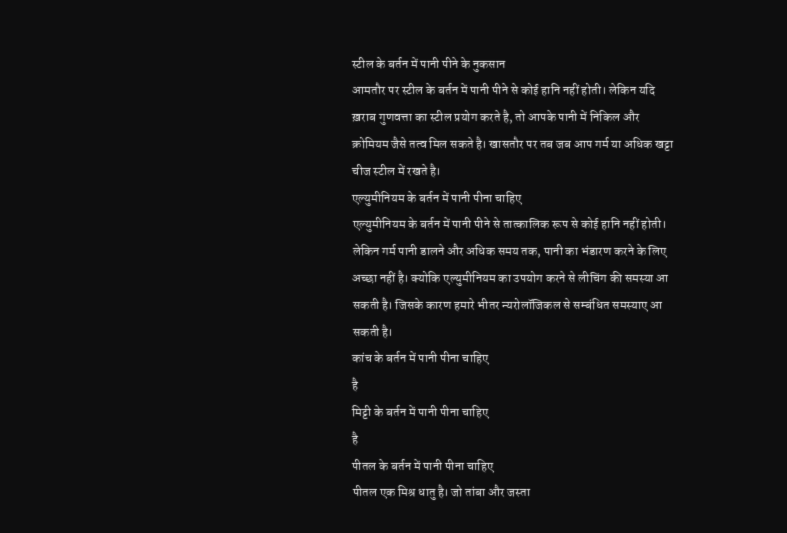स्टील के बर्तन में पानी पीने के नुकसान
आमतौर पर स्टील के बर्तन में पानी पीने से कोई हानि नहीं होती। लेकिन यदि ख़राब गुणवत्ता का स्टील प्रयोग करते है, तो आपके पानी में निकिल और क्रोमियम जैसे तत्व मिल सकते है। खासतौर पर तब जब आप गर्म या अधिक खट्टा चीज स्टील में रखते है।
एल्युमीनियम के बर्तन में पानी पीना चाहिए
एल्युमीनियम के बर्तन में पानी पीने से तात्कालिक रूप से कोई हानि नहीं होती। लेकिन गर्म पानी डालने और अधिक समय तक, पानी का भंडारण करने के लिए अच्छा नहीं है। क्योकि एल्युमीनियम का उपयोग करने से लीचिंग की समस्या आ सकती है। जिसके कारण हमारे भीतर न्यरोलॉजिकल से सम्बंधित समस्याए आ सकती है।
कांच के बर्तन में पानी पीना चाहिए
है
मिट्टी के बर्तन में पानी पीना चाहिए
है
पीतल के बर्तन में पानी पीना चाहिए
पीतल एक मिश्र धातु है। जो तांबा और जस्ता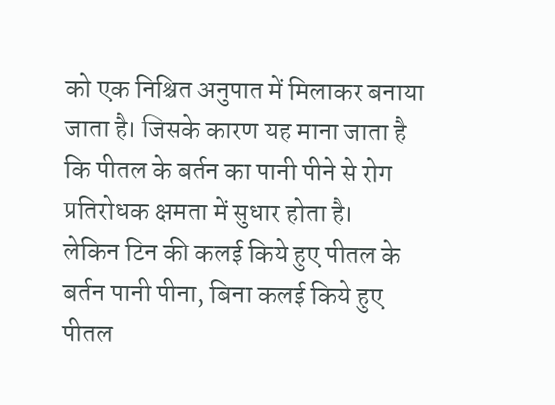को एक निश्चित अनुपात में मिलाकर बनाया जाता है। जिसके कारण यह माना जाता है कि पीतल के बर्तन का पानी पीने से रोग प्रतिरोधक क्षमता में सुधार होता है।
लेकिन टिन की कलई किये हुए पीतल के बर्तन पानी पीना, बिना कलई किये हुए पीतल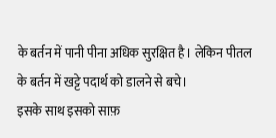के बर्तन में पानी पीना अधिक सुरक्षित है। लेकिन पीतल के बर्तन में खट्टे पदार्थ को डालने से बचे।
इसके साथ इसको साफ़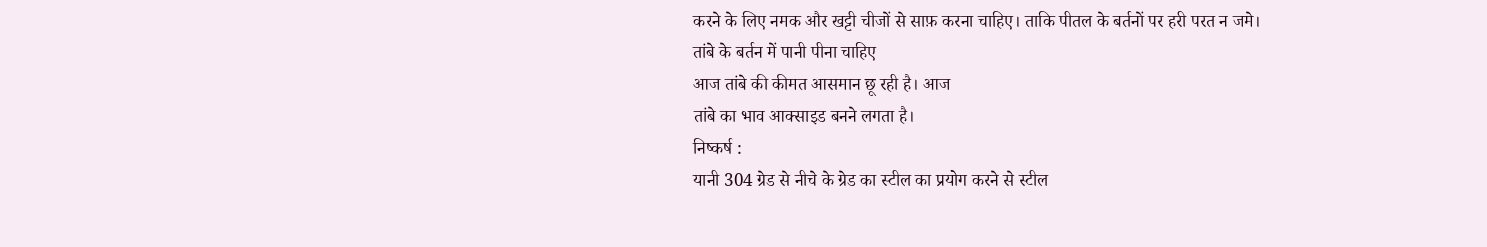करने के लिए नमक और खट्टी चीजों से साफ़ करना चाहिए। ताकि पीतल के बर्तनों पर हरी परत न जमे।
तांबे के बर्तन में पानी पीना चाहिए
आज तांबे की कीमत आसमान छू रही है। आज
तांबे का भाव आक्साइड बनने लगता है।
निष्कर्ष :
यानी 304 ग्रेड से नीचे के ग्रेड का स्टील का प्रयोग करने से स्टील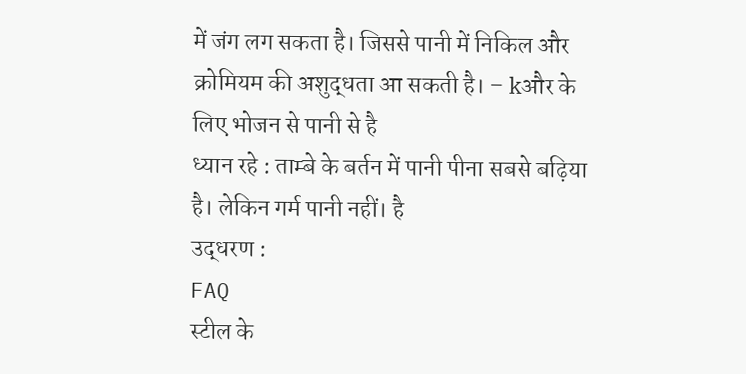में जंग लग सकता है। जिससे पानी में निकिल और क्रोमियम की अशुद्धता आ सकती है। – kऔर के लिए भोजन से पानी से है
ध्यान रहे : ताम्बे के बर्तन में पानी पीना सबसे बढ़िया है। लेकिन गर्म पानी नहीं। है
उद्धरण :
FAQ
स्टील के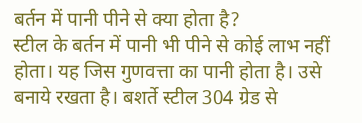बर्तन में पानी पीने से क्या होता है?
स्टील के बर्तन में पानी भी पीने से कोई लाभ नहीं होता। यह जिस गुणवत्ता का पानी होता है। उसे बनाये रखता है। बशर्ते स्टील 304 ग्रेड से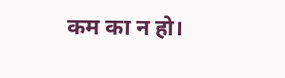कम का न हो।